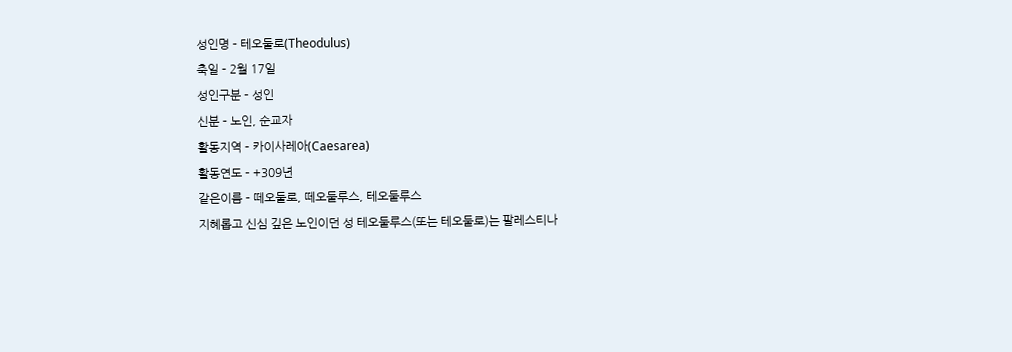성인명 – 테오둘로(Theodulus)
축일 – 2월 17일
성인구분 – 성인
신분 – 노인, 순교자
활동지역 – 카이사레아(Caesarea)
활동연도 – +309년
같은이름 – 떼오둘로, 떼오둘루스, 테오둘루스
지혜롭고 신심 깊은 노인이던 성 테오둘루스(또는 테오둘로)는 팔레스티나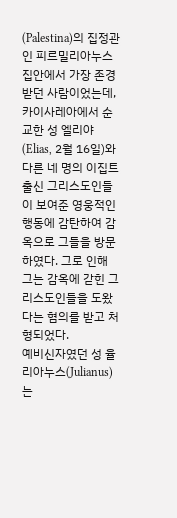(Palestina)의 집정관인 피르밀리아누스 집안에서 가장 존경받던 사람이었는데, 카이사레아에서 순교한 성 엘리야(Elias, 2월 16일)와 다른 네 명의 이집트 출신 그리스도인들이 보여준 영웅적인 행동에 감탄하여 감옥으로 그들을 방문하였다. 그로 인해 그는 감옥에 갇힌 그리스도인들을 도왔다는 혐의를 받고 처형되었다.
예비신자였던 성 율리아누스(Julianus)는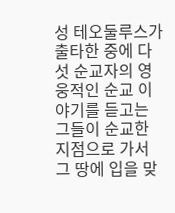성 테오둘루스가 출타한 중에 다섯 순교자의 영웅적인 순교 이야기를 듣고는 그들이 순교한 지점으로 가서 그 땅에 입을 맞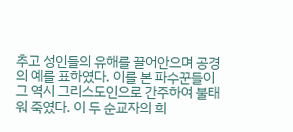추고 성인들의 유해를 끌어안으며 공경의 예를 표하였다. 이를 본 파수꾼들이 그 역시 그리스도인으로 간주하여 불태워 죽였다. 이 두 순교자의 희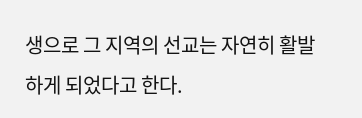생으로 그 지역의 선교는 자연히 활발하게 되었다고 한다.